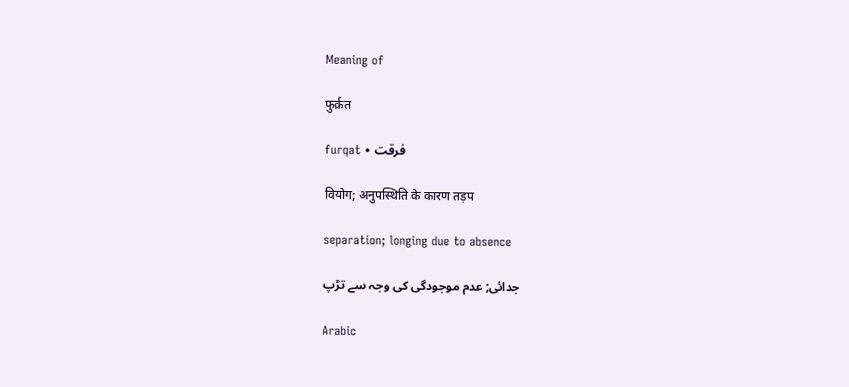Meaning of

फुर्क़त

furqat • فرقت

वियोग; अनुपस्थिति के कारण तड़प

separation; longing due to absence

جدائی; عدم موجودگی کی وجہ سے تڑپ

Arabic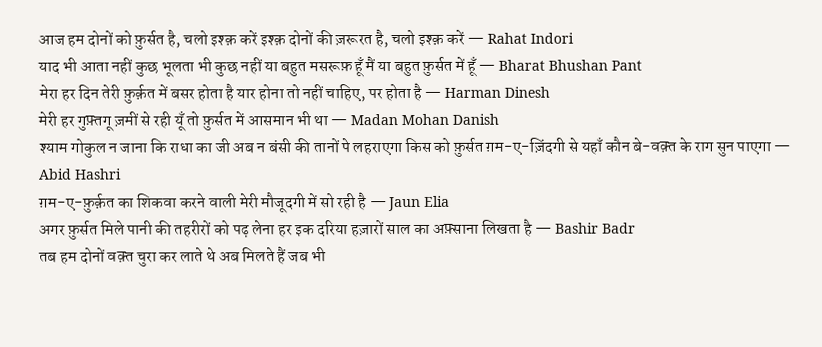आज हम दोनों को फ़ुर्सत है, चलो इश्क़ करें इश्क़ दोनों की ज़रूरत है, चलो इश्क़ करें — Rahat Indori
याद भी आता नहीं कुछ भूलता भी कुछ नहीं या बहुत मसरूफ़ हूँ मैं या बहुत फ़ुर्सत में हूँ — Bharat Bhushan Pant
मेरा हर दिन तेरी फ़ुर्क़त में बसर होता है यार होना तो नहीं चाहिए, पर होता है — Harman Dinesh
मेरी हर गुफ़्तगू ज़मीं से रही यूँ तो फ़ुर्सत में आसमान भी था — Madan Mohan Danish
श्याम गोकुल न जाना कि राधा का जी अब न बंसी की तानों पे लहराएगा किस को फ़ुर्सत ग़म-ए-ज़िंदगी से यहाँ कौन बे-वक़्त के राग सुन पाएगा — Abid Hashri
ग़म-ए-फ़ुर्क़त का शिकवा करने वाली मेरी मौजूदगी में सो रही है — Jaun Elia
अगर फ़ुर्सत मिले पानी की तहरीरों को पढ़ लेना हर इक दरिया हज़ारों साल का अफ़्साना लिखता है — Bashir Badr
तब हम दोनों वक़्त चुरा कर लाते थे अब मिलते हैं जब भी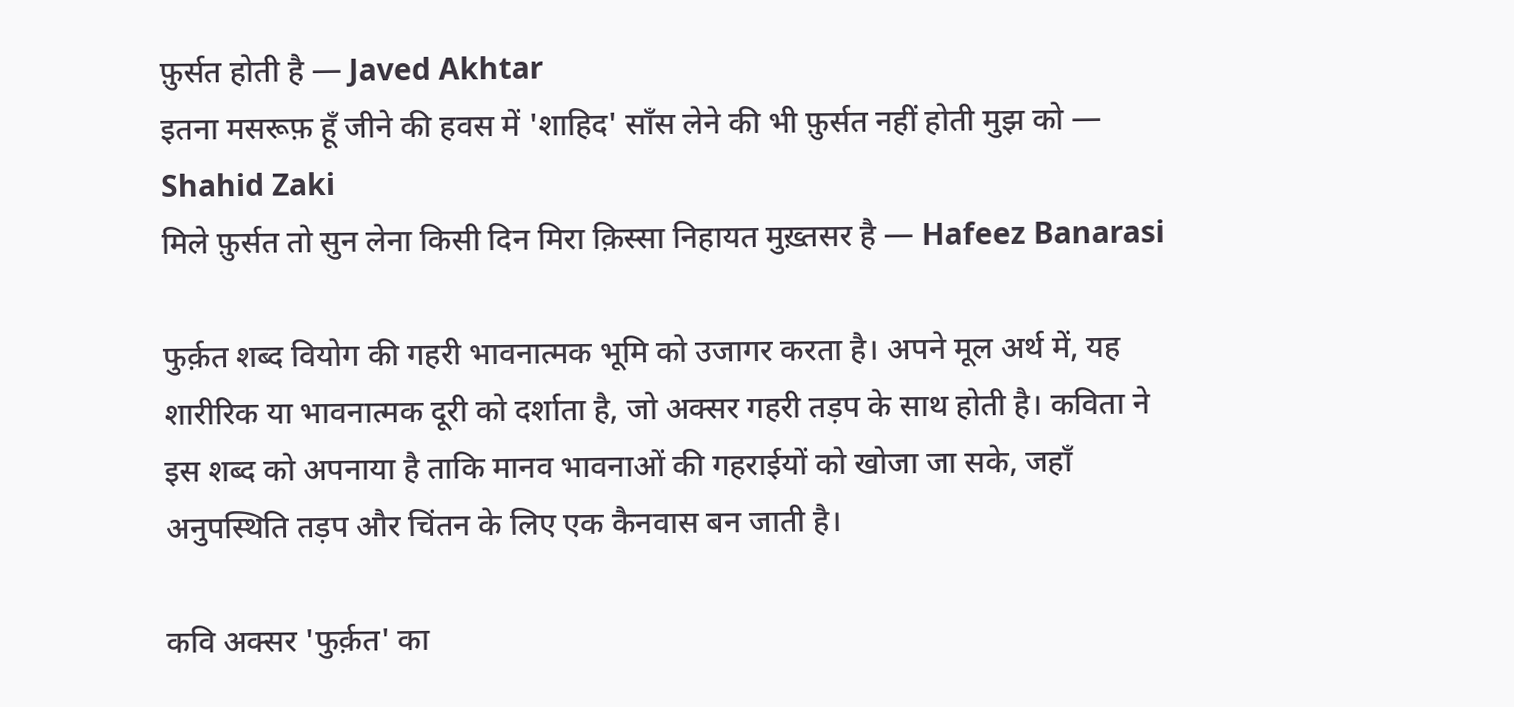फ़ुर्सत होती है — Javed Akhtar
इतना मसरूफ़ हूँ जीने की हवस में 'शाहिद' साँस लेने की भी फ़ुर्सत नहीं होती मुझ को — Shahid Zaki
मिले फ़ुर्सत तो सुन लेना किसी दिन मिरा क़िस्सा निहायत मुख़्तसर है — Hafeez Banarasi

फुर्क़त शब्द वियोग की गहरी भावनात्मक भूमि को उजागर करता है। अपने मूल अर्थ में, यह शारीरिक या भावनात्मक दूरी को दर्शाता है, जो अक्सर गहरी तड़प के साथ होती है। कविता ने इस शब्द को अपनाया है ताकि मानव भावनाओं की गहराईयों को खोजा जा सके, जहाँ अनुपस्थिति तड़प और चिंतन के लिए एक कैनवास बन जाती है।

कवि अक्सर 'फुर्क़त' का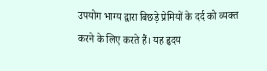उपयोग भाग्य द्वारा बिछड़े प्रेमियों के दर्द को व्यक्त करने के लिए करते हैं। यह हृदय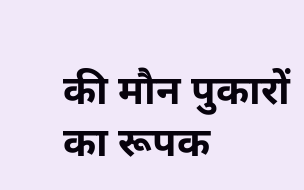की मौन पुकारों का रूपक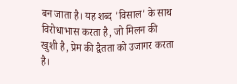बन जाता है। यह शब्द 'विसाल' के साथ विरोधाभास करता है, जो मिलन की खुशी है, प्रेम की द्वैतता को उजागर करता है।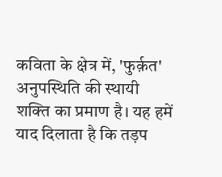कविता के क्षेत्र में, 'फुर्क़त' अनुपस्थिति की स्थायी शक्ति का प्रमाण है। यह हमें याद दिलाता है कि तड़प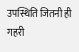उपस्थिति जितनी ही गहरी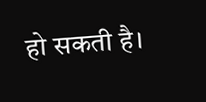हो सकती है।